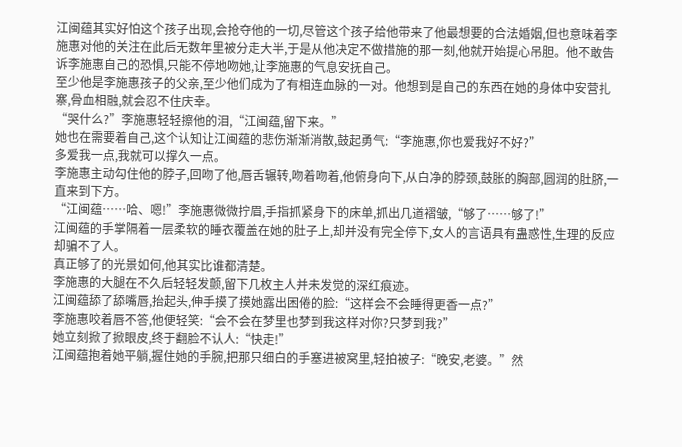江闽蕴其实好怕这个孩子出现,会抢夺他的一切,尽管这个孩子给他带来了他最想要的合法婚姻,但也意味着李施惠对他的关注在此后无数年里被分走大半,于是从他决定不做措施的那一刻,他就开始提心吊胆。他不敢告诉李施惠自己的恐惧,只能不停地吻她,让李施惠的气息安抚自己。
至少他是李施惠孩子的父亲,至少他们成为了有相连血脉的一对。他想到是自己的东西在她的身体中安营扎寨,骨血相融,就会忍不住庆幸。
“哭什么?”李施惠轻轻擦他的泪,“江闽蕴,留下来。”
她也在需要着自己,这个认知让江闽蕴的悲伤渐渐消散,鼓起勇气:“李施惠,你也爱我好不好?”
多爱我一点,我就可以撑久一点。
李施惠主动勾住他的脖子,回吻了他,唇舌辗转,吻着吻着,他俯身向下,从白净的脖颈,鼓胀的胸部,圆润的肚脐,一直来到下方。
“江闽蕴……哈、嗯!”李施惠微微拧眉,手指抓紧身下的床单,抓出几道褶皱,“够了……够了!”
江闽蕴的手掌隔着一层柔软的睡衣覆盖在她的肚子上,却并没有完全停下,女人的言语具有蛊惑性,生理的反应却骗不了人。
真正够了的光景如何,他其实比谁都清楚。
李施惠的大腿在不久后轻轻发颤,留下几枚主人并未发觉的深红痕迹。
江闽蕴舔了舔嘴唇,抬起头,伸手摸了摸她露出困倦的脸:“这样会不会睡得更香一点?”
李施惠咬着唇不答,他便轻笑:“会不会在梦里也梦到我这样对你?只梦到我?”
她立刻掀了掀眼皮,终于翻脸不认人:“快走!”
江闽蕴抱着她平躺,握住她的手腕,把那只细白的手塞进被窝里,轻拍被子:“晚安,老婆。”然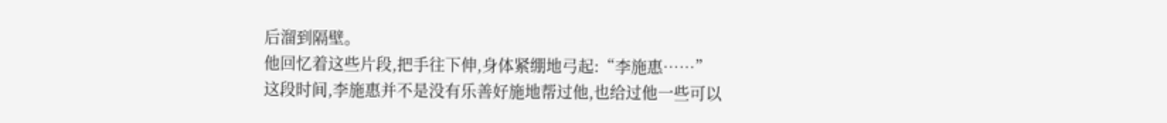后溜到隔壁。
他回忆着这些片段,把手往下伸,身体紧绷地弓起:“李施惠……”
这段时间,李施惠并不是没有乐善好施地帮过他,也给过他一些可以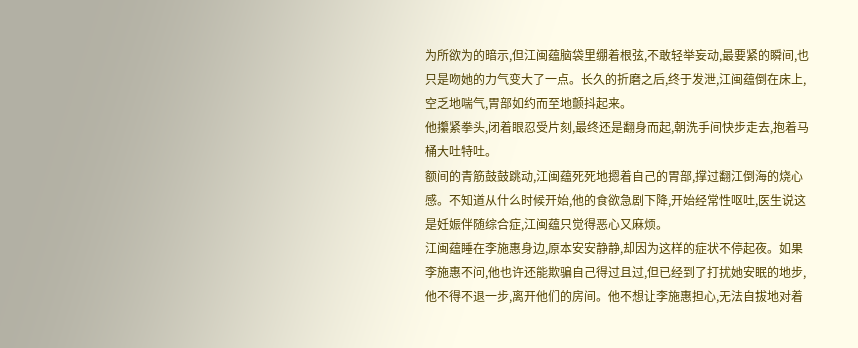为所欲为的暗示,但江闽蕴脑袋里绷着根弦,不敢轻举妄动,最要紧的瞬间,也只是吻她的力气变大了一点。长久的折磨之后,终于发泄,江闽蕴倒在床上,空乏地喘气,胃部如约而至地颤抖起来。
他攥紧拳头,闭着眼忍受片刻,最终还是翻身而起,朝洗手间快步走去,抱着马桶大吐特吐。
额间的青筋鼓鼓跳动,江闽蕴死死地摁着自己的胃部,撑过翻江倒海的烧心感。不知道从什么时候开始,他的食欲急剧下降,开始经常性呕吐,医生说这是妊娠伴随综合症,江闽蕴只觉得恶心又麻烦。
江闽蕴睡在李施惠身边,原本安安静静,却因为这样的症状不停起夜。如果李施惠不问,他也许还能欺骗自己得过且过,但已经到了打扰她安眠的地步,他不得不退一步,离开他们的房间。他不想让李施惠担心,无法自拔地对着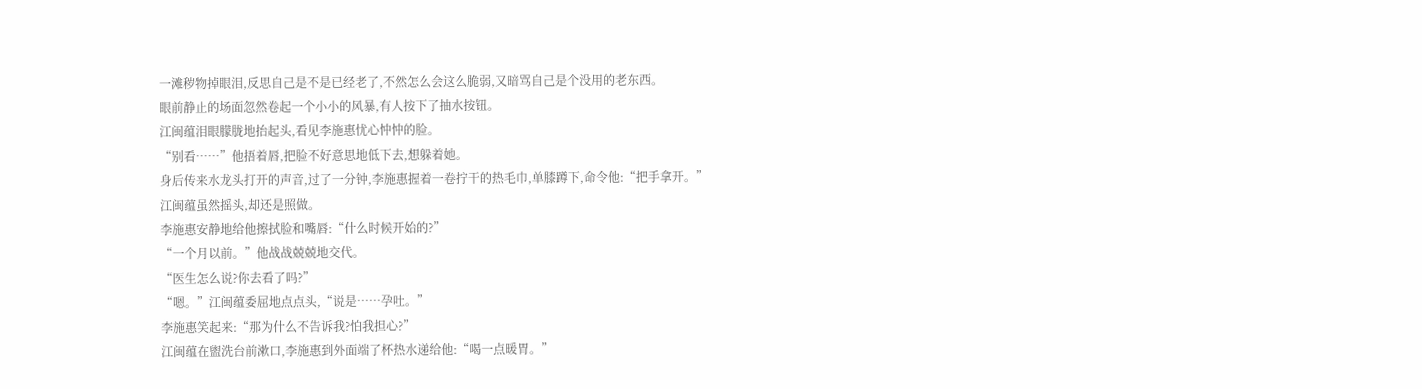一滩秽物掉眼泪,反思自己是不是已经老了,不然怎么会这么脆弱,又暗骂自己是个没用的老东西。
眼前静止的场面忽然卷起一个小小的风暴,有人按下了抽水按钮。
江闽蕴泪眼朦胧地抬起头,看见李施惠忧心忡忡的脸。
“别看……”他捂着唇,把脸不好意思地低下去,想躲着她。
身后传来水龙头打开的声音,过了一分钟,李施惠握着一卷拧干的热毛巾,单膝蹲下,命令他:“把手拿开。”
江闽蕴虽然摇头,却还是照做。
李施惠安静地给他擦拭脸和嘴唇:“什么时候开始的?”
“一个月以前。”他战战兢兢地交代。
“医生怎么说?你去看了吗?”
“嗯。”江闽蕴委屈地点点头,“说是……孕吐。”
李施惠笑起来:“那为什么不告诉我?怕我担心?”
江闽蕴在盥洗台前漱口,李施惠到外面端了杯热水递给他:“喝一点暖胃。”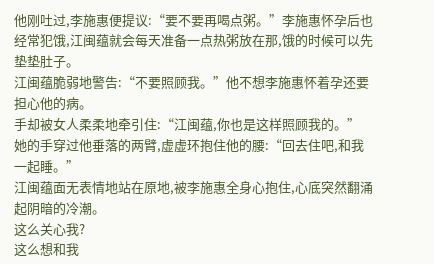他刚吐过,李施惠便提议:“要不要再喝点粥。”李施惠怀孕后也经常犯饿,江闽蕴就会每天准备一点热粥放在那,饿的时候可以先垫垫肚子。
江闽蕴脆弱地警告:“不要照顾我。”他不想李施惠怀着孕还要担心他的病。
手却被女人柔柔地牵引住:“江闽蕴,你也是这样照顾我的。”
她的手穿过他垂落的两臂,虚虚环抱住他的腰:“回去住吧,和我一起睡。”
江闽蕴面无表情地站在原地,被李施惠全身心抱住,心底突然翻涌起阴暗的冷潮。
这么关心我?
这么想和我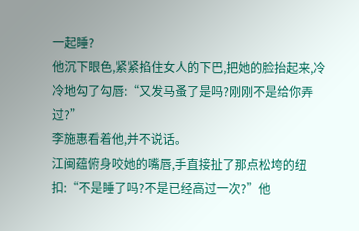一起睡?
他沉下眼色,紧紧掐住女人的下巴,把她的脸抬起来,冷冷地勾了勾唇:“又发马蚤了是吗?刚刚不是给你弄过?”
李施惠看着他,并不说话。
江闽蕴俯身咬她的嘴唇,手直接扯了那点松垮的纽扣:“不是睡了吗?不是已经高过一次?”他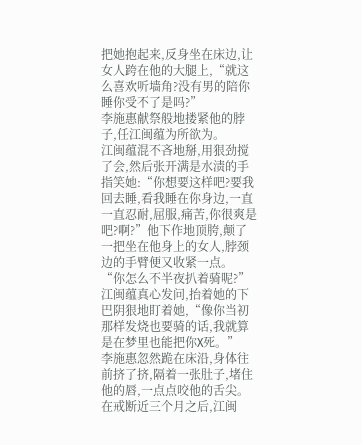把她抱起来,反身坐在床边,让女人跨在他的大腿上,“就这么喜欢听墙角?没有男的陪你睡你受不了是吗?”
李施惠献祭般地搂紧他的脖子,任江闽蕴为所欲为。
江闽蕴混不吝地掰,用狠劲搅了会,然后张开满是水渍的手指笑她:“你想要这样吧?要我回去睡,看我睡在你身边,一直一直忍耐,屈服,痛苦,你很爽是吧?啊?”他下作地顶胯,颠了一把坐在他身上的女人,脖颈边的手臂便又收紧一点。
“你怎么不半夜扒着骑呢?”江闽蕴真心发问,抬着她的下巴阴狠地盯着她,“像你当初那样发烧也要骑的话,我就算是在梦里也能把你X死。”
李施惠忽然跪在床沿,身体往前挤了挤,隔着一张肚子,堵住他的唇,一点点咬他的舌尖。
在戒断近三个月之后,江闽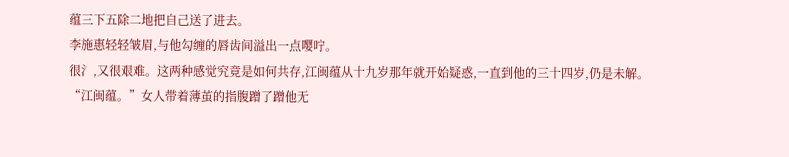蕴三下五除二地把自己送了进去。
李施惠轻轻皱眉,与他勾缠的唇齿间溢出一点嘤咛。
很氵,又很艰难。这两种感觉究竟是如何共存,江闽蕴从十九岁那年就开始疑惑,一直到他的三十四岁,仍是未解。
“江闽蕴。”女人带着薄茧的指腹蹭了蹭他无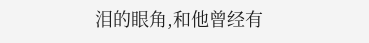泪的眼角,和他曾经有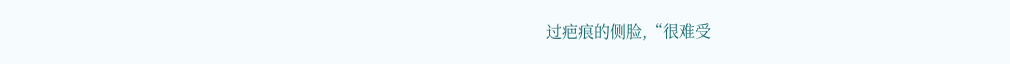过疤痕的侧脸,“很难受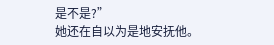是不是?”
她还在自以为是地安抚他。